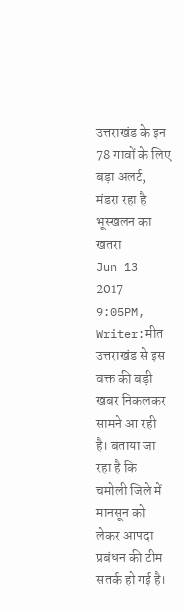उत्तराखंड के इन 78 गावों के लिए बड़ा अलर्ट, मंडरा रहा है भूस्खलन का खतरा
Jun 13 2017 9:05PM, Writer:मीत
उत्तराखंड से इस वक्त की बड़ी खबर निकलकर सामने आ रही है। बताया जा रहा है कि चमोली जिले में मानसून को लेकर आपदा प्रबंधन की टीम सतर्क हो गई है।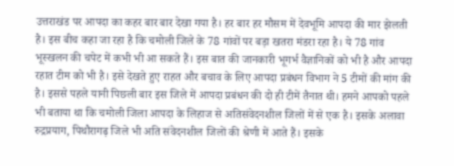उत्तराखंड पर आपदा का कहर बार बार देखा गया है। हर बार हर मौसम में देवभूमि आपदा की मार झेलती है। इस बीच कहा जा रहा है कि चमोली जिले के 78 गांवों पर बड़ा खतरा मंडरा रहा है। ये 78 गांव भूस्खलन की चपेट में कभी भी आ सकते हैं। इस बात की जानकारी भूगर्भ वैज्ञानिकों को भी है और आपदा रहात टीम को भी है। इसे देखते हुए राहत और बचाव के लिए आपदा प्रबंधन विभाग ने 5 टीमों की मांग की है। इससे पहले यानी पिछली बार इस जिले में आपदा प्रबंधन की दो ही टीमें तैनात थी। हमने आपको पहले भी बताया था कि चमोली जिला आपदा के लिहाज से अतिसंवेदनशील जिलों में से एक है। इसके अलावा रुद्रप्रयाग, पिथौरागढ़ जिले भी अति संवेदनशील जिलों की श्रेणी में आते हैं। इसके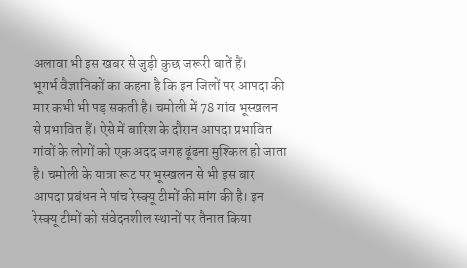अलावा भी इस खबर से जुड़ी कुछ जरूरी बातें हैं।
भूगर्भ वैज्ञानिकों का कहना है कि इन जिलों पर आपदा की मार कभी भी पड़ सकती है। चमोली में 78 गांव भूस्खलन से प्रभावित हैं। ऐसे में बारिश के दौरान आपदा प्रभावित गांवों के लोगों को एक अदद जगह ढूंढना मुश्किल हो जाता है। चमोली के यात्रा रूट पर भूस्खलन से भी इस बार आपदा प्रबंधन ने पांच रेस्क्यू टीमों की मांग की है। इन रेस्क्यू टीमों को संवेदनशील स्थानों पर तैनात किया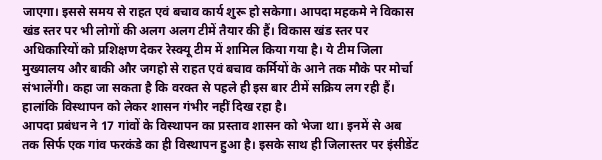जाएगा। इससे समय से राहत एवं बचाव कार्य शुरू हो सकेगा। आपदा महकमे ने विकास खंड स्तर पर भी लोगों की अलग अलग टीमें तैयार की हैं। विकास खंड स्तर पर अधिकारियों को प्रशिक्षण देकर रेस्क्यू टीम में शामिल किया गया है। ये टीम जिला मुख्यालय और बाकी और जगहो से राहत एवं बचाव कर्मियों के आने तक मौके पर मोर्चा संभालेंगी। कहा जा सकता है कि वरक्त से पहले ही इस बार टीमें सक्रिय लग रही हैं। हालांकि विस्थापन को लेकर शासन गंभीर नहीं दिख रहा है।
आपदा प्रबंधन ने 17 गांवों के विस्थापन का प्रस्ताव शासन को भेजा था। इनमें से अब तक सिर्फ एक गांव फरकंडे का ही विस्थापन हुआ है। इसके साथ ही जिलास्तर पर इंसीडेंट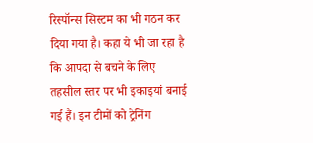रिस्पॉन्स सिस्टम का भी गठन कर दिया गया है। कहा ये भी जा रहा है कि आपदा से बचने के लिए तहसील स्तर पर भी इकाइयां बनाई गई हैं। इन टीमों को ट्रेनिंग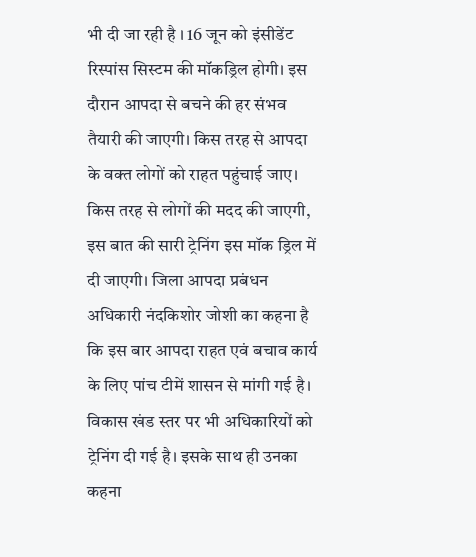भी दी जा रही है । 16 जून को इंसीडेंट रिस्पांस सिस्टम की मॉकड्रिल होगी। इस दौरान आपदा से बचने की हर संभव तैयारी की जाएगी। किस तरह से आपदा के वक्त लोगों को राहत पहुंचाई जाए। किस तरह से लोगों की मदद की जाएगी, इस बात की सारी ट्रेनिंग इस मॉक ड्रिल में दी जाएगी। जिला आपदा प्रबंधन अधिकारी नंदकिशोर जोशी का कहना है कि इस बार आपदा राहत एवं बचाव कार्य के लिए पांच टीमें शासन से मांगी गई है। विकास खंड स्तर पर भी अधिकारियों को ट्रेनिंग दी गई है। इसके साथ ही उनका कहना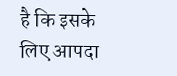है कि इसके लिए आपदा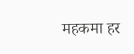महकमा हर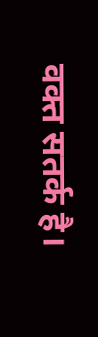वक्त सतर्क है।